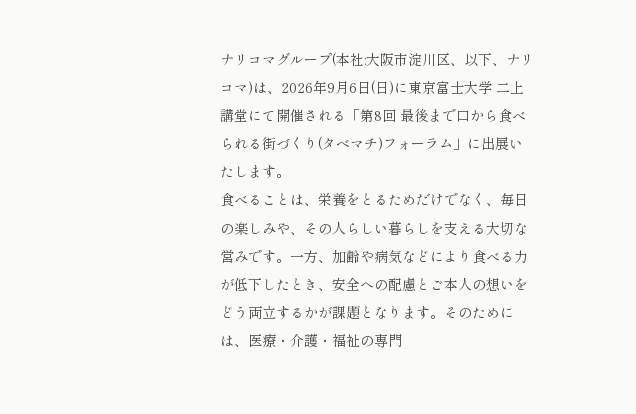ナリコマグループ(本社:大阪市淀川区、以下、ナリコマ)は、2026年9月6日(日)に東京富士大学 二上講堂にて開催される「第8回 最後まで口から食べられる街づくり(タベマチ)フォーラム」に出展いたします。
食べることは、栄養をとるためだけでなく、毎日の楽しみや、その人らしい暮らしを支える大切な営みです。一方、加齢や病気などにより食べる力が低下したとき、安全への配慮とご本人の想いをどう両立するかが課題となります。そのためには、医療・介護・福祉の専門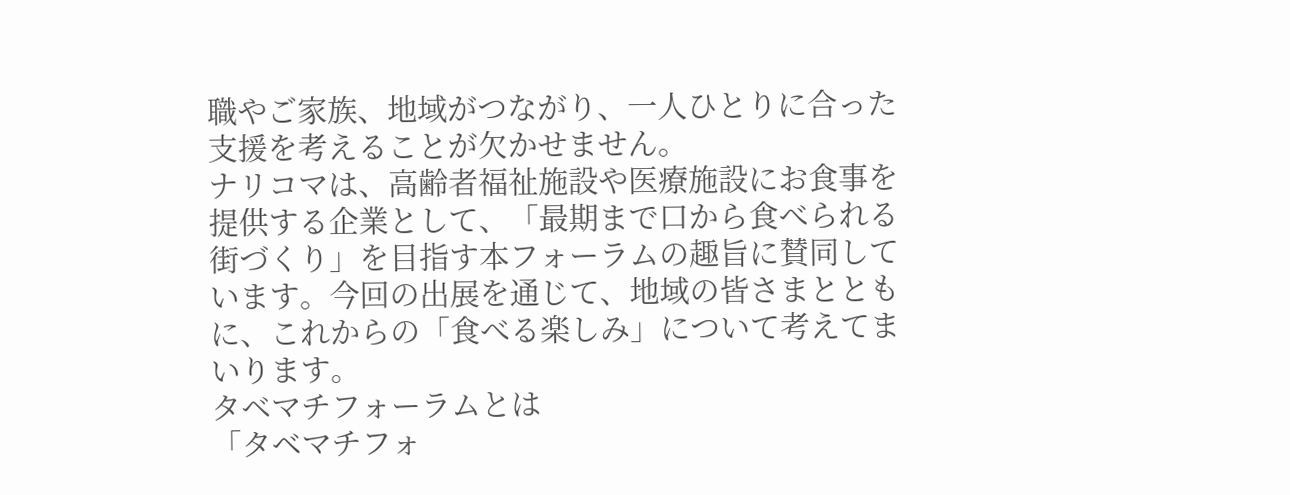職やご家族、地域がつながり、一人ひとりに合った支援を考えることが欠かせません。
ナリコマは、高齢者福祉施設や医療施設にお食事を提供する企業として、「最期まで口から食べられる街づくり」を目指す本フォーラムの趣旨に賛同しています。今回の出展を通じて、地域の皆さまとともに、これからの「食べる楽しみ」について考えてまいります。
タベマチフォーラムとは
「タベマチフォ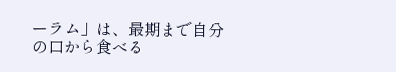ーラム」は、最期まで自分の口から食べる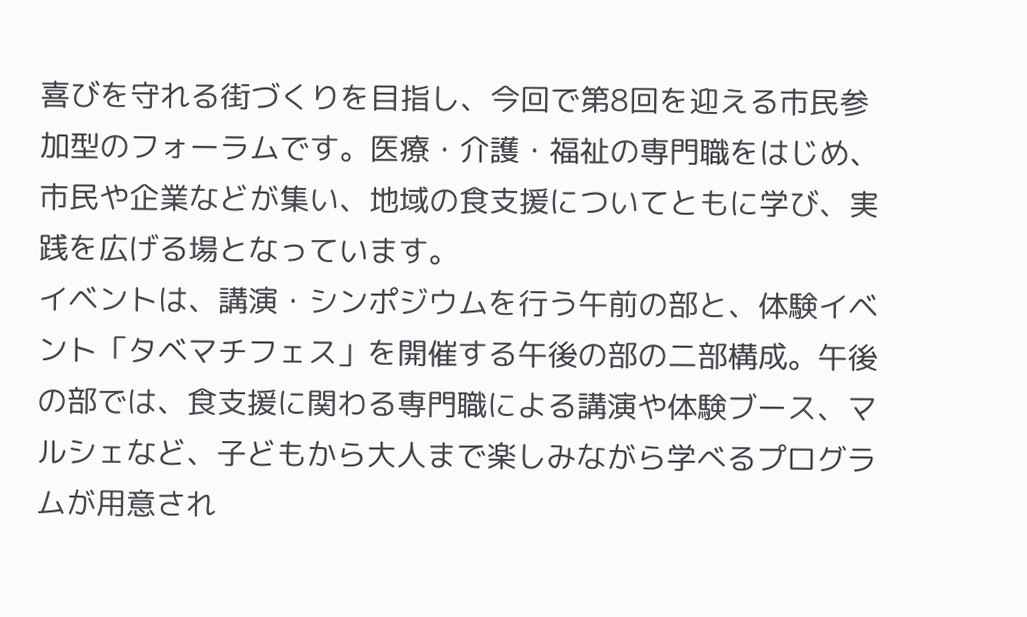喜びを守れる街づくりを目指し、今回で第8回を迎える市民参加型のフォーラムです。医療・介護・福祉の専門職をはじめ、市民や企業などが集い、地域の食支援についてともに学び、実践を広げる場となっています。
イベントは、講演・シンポジウムを行う午前の部と、体験イベント「タベマチフェス」を開催する午後の部の二部構成。午後の部では、食支援に関わる専門職による講演や体験ブース、マルシェなど、子どもから大人まで楽しみながら学べるプログラムが用意され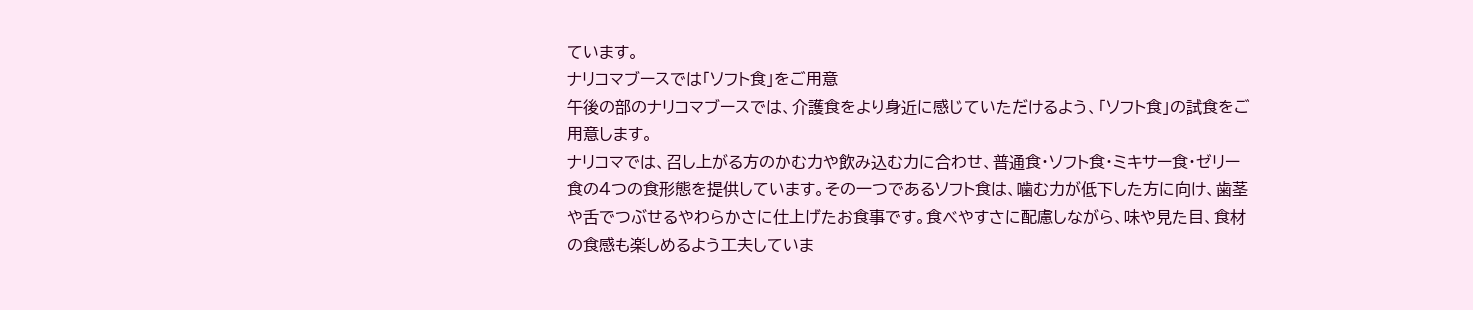ています。
ナリコマブースでは「ソフト食」をご用意
午後の部のナリコマブースでは、介護食をより身近に感じていただけるよう、「ソフト食」の試食をご用意します。
ナリコマでは、召し上がる方のかむ力や飲み込む力に合わせ、普通食・ソフト食・ミキサー食・ゼリー食の4つの食形態を提供しています。その一つであるソフト食は、噛む力が低下した方に向け、歯茎や舌でつぶせるやわらかさに仕上げたお食事です。食べやすさに配慮しながら、味や見た目、食材の食感も楽しめるよう工夫していま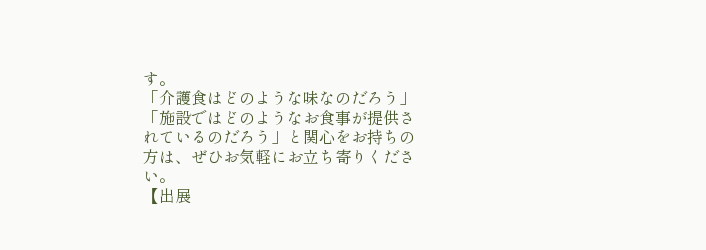す。
「介護食はどのような味なのだろう」「施設ではどのようなお食事が提供されているのだろう」と関心をお持ちの方は、ぜひお気軽にお立ち寄りください。
【出展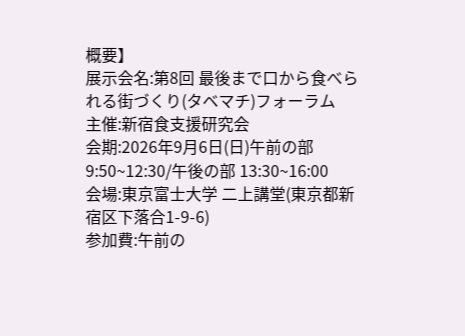概要】
展示会名:第8回 最後まで口から食べられる街づくり(タベマチ)フォーラム
主催:新宿食支援研究会
会期:2026年9月6日(日)午前の部 9:50~12:30/午後の部 13:30~16:00
会場:東京富士大学 二上講堂(東京都新宿区下落合1-9-6)
参加費:午前の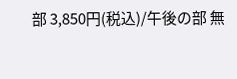部 3,850円(税込)/午後の部 無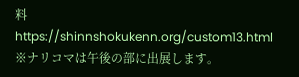料
https://shinnshokukenn.org/custom13.html
※ナリコマは午後の部に出展します。